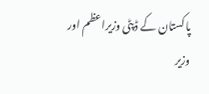پاکستان کے ڈپٹی وزیراعظم اور وزیر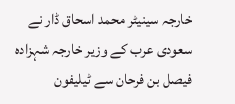خارجہ سینیٹر محمد اسحاق ڈار نے سعودی عرب کے وزیر خارجہ شہزادہ فیصل بن فرحان سے ٹیلیفون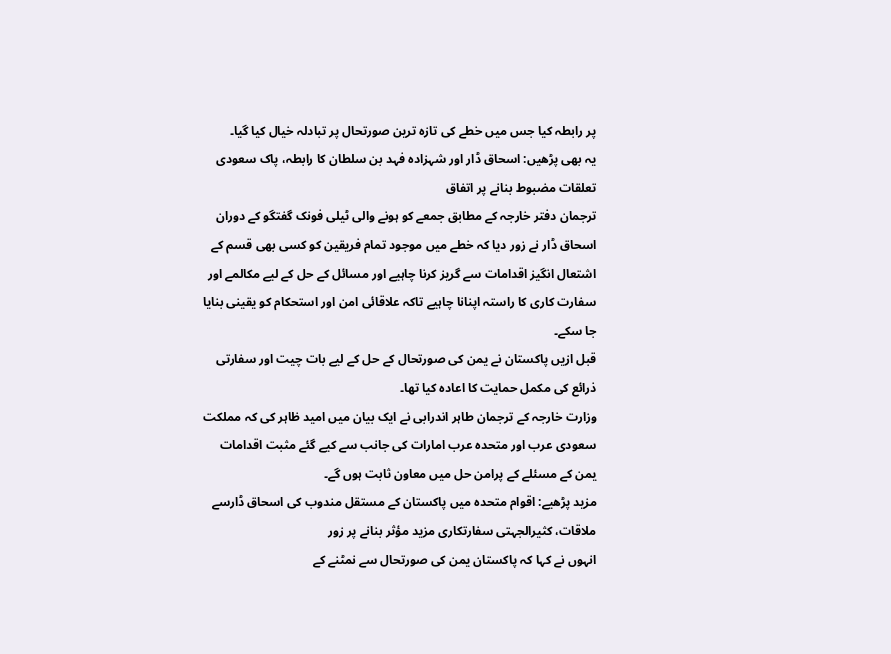پر رابطہ کیا جس میں خطے کی تازہ ترین صورتحال پر تبادلہ خیال کیا گیا۔
یہ بھی پڑھیں: اسحاق ڈار اور شہزادہ فہد بن سلطان کا رابطہ، پاک سعودی تعلقات مضبوط بنانے پر اتفاق
ترجمان دفتر خارجہ کے مطابق جمعے کو ہونے والی ٹیلی فونک گفتگو کے دوران اسحاق ڈار نے زور دیا کہ خطے میں موجود تمام فریقین کو کسی بھی قسم کے اشتعال انگیز اقدامات سے گریز کرنا چاہیے اور مسائل کے حل کے لیے مکالمے اور سفارت کاری کا راستہ اپنانا چاہیے تاکہ علاقائی امن اور استحکام کو یقینی بنایا جا سکے۔
قبل ازیں پاکستان نے یمن کی صورتحال کے حل کے لیے بات چیت اور سفارتی ذرائع کی مکمل حمایت کا اعادہ کیا تھا۔
وزارت خارجہ کے ترجمان طاہر اندرابی نے ایک بیان میں امید ظاہر کی کہ مملکت سعودی عرب اور متحدہ عرب امارات کی جانب سے کیے گئے مثبت اقدامات یمن کے مسئلے کے پرامن حل میں معاون ثابت ہوں گے۔
مزید پڑھیے: اقوام متحدہ میں پاکستان کے مستقل مندوب کی اسحاق ڈارسے ملاقات، کثیرالجہتی سفارتکاری مزید مؤثر بنانے پر زور
انہوں نے کہا کہ پاکستان یمن کی صورتحال سے نمٹنے کے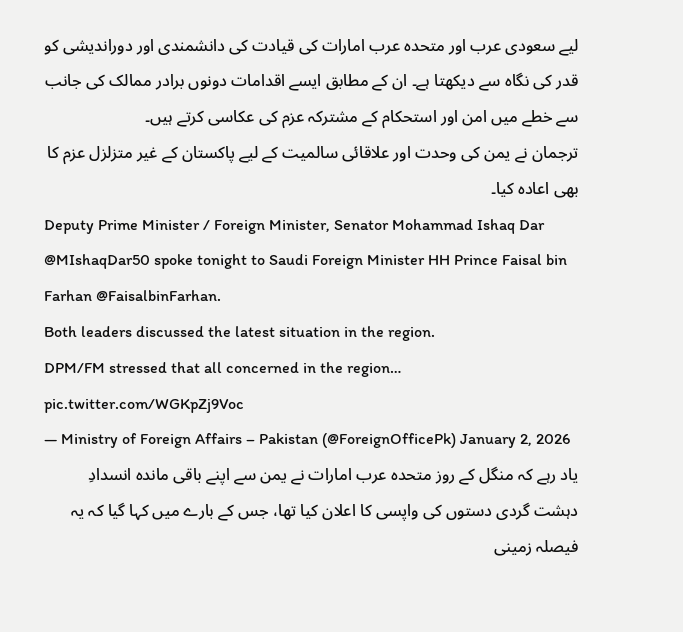لیے سعودی عرب اور متحدہ عرب امارات کی قیادت کی دانشمندی اور دوراندیشی کو قدر کی نگاہ سے دیکھتا ہے۔ ان کے مطابق ایسے اقدامات دونوں برادر ممالک کی جانب سے خطے میں امن اور استحکام کے مشترکہ عزم کی عکاسی کرتے ہیں۔
ترجمان نے یمن کی وحدت اور علاقائی سالمیت کے لیے پاکستان کے غیر متزلزل عزم کا بھی اعادہ کیا۔
Deputy Prime Minister / Foreign Minister, Senator Mohammad Ishaq Dar @MIshaqDar50 spoke tonight to Saudi Foreign Minister HH Prince Faisal bin Farhan @FaisalbinFarhan.
Both leaders discussed the latest situation in the region.
DPM/FM stressed that all concerned in the region… pic.twitter.com/WGKpZj9Voc
— Ministry of Foreign Affairs – Pakistan (@ForeignOfficePk) January 2, 2026
یاد رہے کہ منگل کے روز متحدہ عرب امارات نے یمن سے اپنے باقی ماندہ انسدادِ دہشت گردی دستوں کی واپسی کا اعلان کیا تھا، جس کے بارے میں کہا گیا کہ یہ فیصلہ زمینی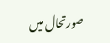صورتحال میں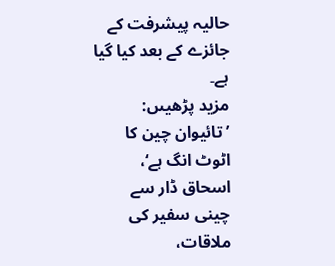حالیہ پیشرفت کے جائزے کے بعد کیا گیا ہے۔
مزید پڑھیںں: ’تائیوان چین کا اٹوٹ انگ ہے‘، اسحاق ڈار سے چینی سفیر کی ملاقات،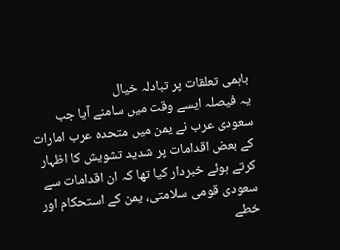باہمی تعلقات پر تبادلہ خیال
یہ فیصلہ ایسے وقت میں سامنے آیا جب سعودی عرب نے یمن میں متحدہ عرب امارات کے بعض اقدامات پر شدید تشویش کا اظہار کرتے ہوئے خبردار کیا تھا کہ ان اقدامات سے سعودی قومی سلامتی، یمن کے استحکام اور خطے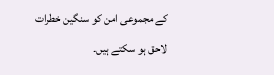کے مجموعی امن کو سنگین خطرات لاحق ہو سکتے ہیں۔